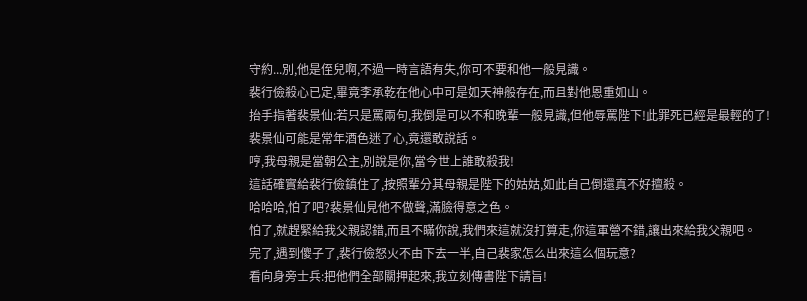守約...別,他是侄兒啊,不過一時言語有失,你可不要和他一般見識。
裴行儉殺心已定,畢竟李承乾在他心中可是如天神般存在,而且對他恩重如山。
抬手指著裴景仙:若只是罵兩句,我倒是可以不和晚輩一般見識,但他辱罵陛下!此罪死已經是最輕的了!
裴景仙可能是常年酒色迷了心,竟還敢說話。
哼,我母親是當朝公主,別說是你,當今世上誰敢殺我!
這話確實給裴行儉鎮住了,按照輩分其母親是陛下的姑姑,如此自己倒還真不好擅殺。
哈哈哈,怕了吧?裴景仙見他不做聲,滿臉得意之色。
怕了,就趕緊給我父親認錯,而且不瞞你說,我們來這就沒打算走,你這軍營不錯,讓出來給我父親吧。
完了,遇到傻子了,裴行儉怒火不由下去一半,自己裴家怎么出來這么個玩意?
看向身旁士兵:把他們全部關押起來,我立刻傳書陛下請旨!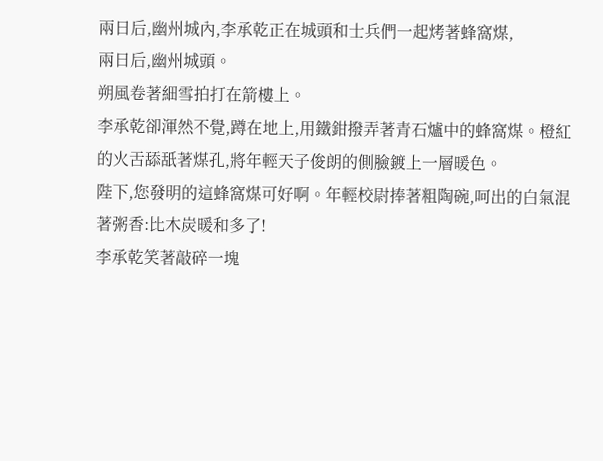兩日后,幽州城內,李承乾正在城頭和士兵們一起烤著蜂窩煤,
兩日后,幽州城頭。
朔風卷著細雪拍打在箭樓上。
李承乾卻渾然不覺,蹲在地上,用鐵鉗撥弄著青石爐中的蜂窩煤。橙紅的火舌舔舐著煤孔,將年輕天子俊朗的側臉鍍上一層暖色。
陛下,您發明的這蜂窩煤可好啊。年輕校尉捧著粗陶碗,呵出的白氣混著粥香:比木炭暖和多了!
李承乾笑著敲碎一塊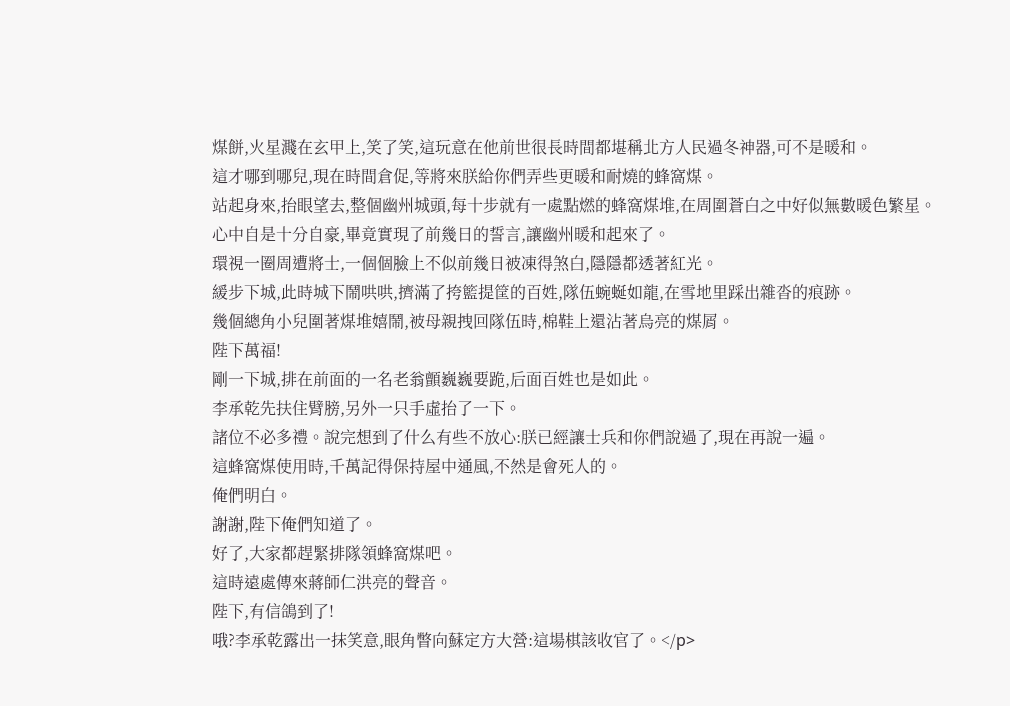煤餅,火星濺在玄甲上,笑了笑,這玩意在他前世很長時間都堪稱北方人民過冬神器,可不是暖和。
這才哪到哪兒,現在時間倉促,等將來朕給你們弄些更暖和耐燒的蜂窩煤。
站起身來,抬眼望去,整個幽州城頭,每十步就有一處點燃的蜂窩煤堆,在周圍蒼白之中好似無數暖色繁星。
心中自是十分自豪,畢竟實現了前幾日的誓言,讓幽州暖和起來了。
環視一圈周遭將士,一個個臉上不似前幾日被凍得煞白,隱隱都透著紅光。
緩步下城,此時城下鬧哄哄,擠滿了挎籃提筐的百姓,隊伍蜿蜒如龍,在雪地里踩出雜沓的痕跡。
幾個總角小兒圍著煤堆嬉鬧,被母親拽回隊伍時,棉鞋上還沾著烏亮的煤屑。
陛下萬福!
剛一下城,排在前面的一名老翁顫巍巍要跪,后面百姓也是如此。
李承乾先扶住臂膀,另外一只手虛抬了一下。
諸位不必多禮。說完想到了什么有些不放心:朕已經讓士兵和你們說過了,現在再說一遍。
這蜂窩煤使用時,千萬記得保持屋中通風,不然是會死人的。
俺們明白。
謝謝,陛下俺們知道了。
好了,大家都趕緊排隊領蜂窩煤吧。
這時遠處傳來蔣師仁洪亮的聲音。
陛下,有信鴿到了!
哦?李承乾露出一抹笑意,眼角瞥向蘇定方大營:這場棋該收官了。</p>